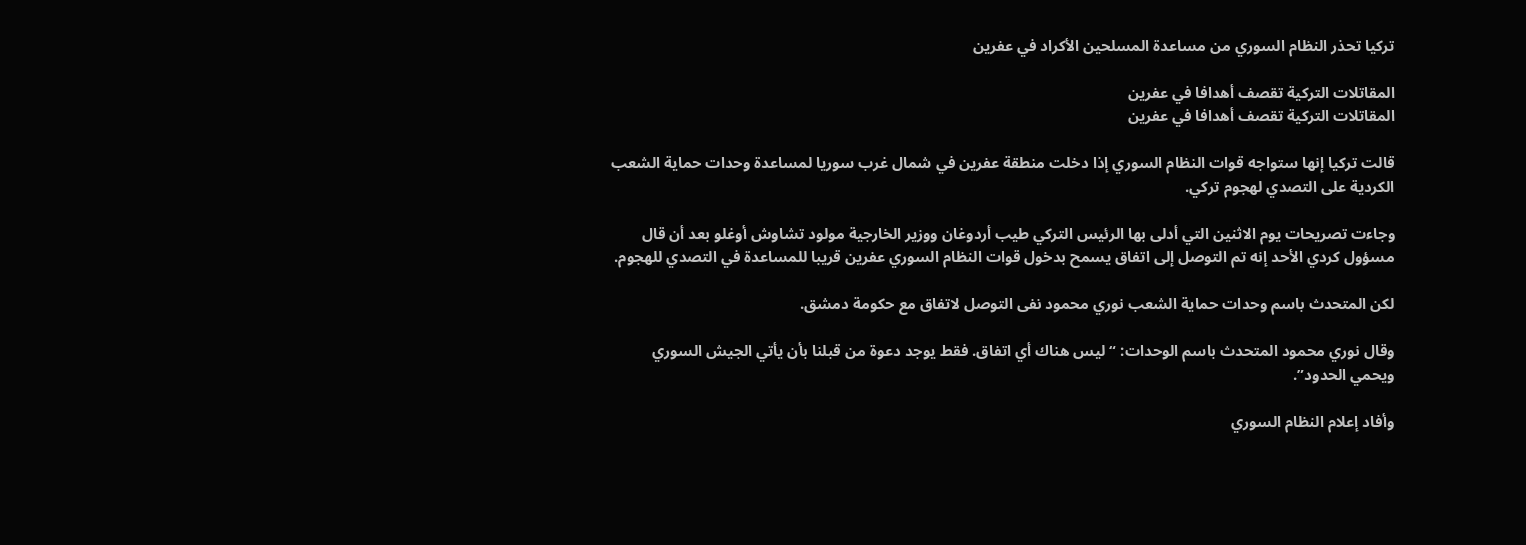تركيا تحذر النظام السوري من مساعدة المسلحين الأكراد في عفرين

المقاتلات التركية تقصف أهدافا في عفرين
المقاتلات التركية تقصف أهدافا في عفرين

قالت تركيا إنها ستواجه قوات النظام السوري إذا دخلت منطقة عفرين في شمال غرب سوريا لمساعدة وحدات حماية الشعب الكردية على التصدي لهجوم تركي.

وجاءت تصريحات يوم الاثنين التي أدلى بها الرئيس التركي طيب أردوغان ووزير الخارجية مولود تشاوش أوغلو بعد أن قال مسؤول كردي الأحد إنه تم التوصل إلى اتفاق يسمح بدخول قوات النظام السوري عفرين قريبا للمساعدة في التصدي للهجوم.

لكن المتحدث باسم وحدات حماية الشعب نوري محمود نفى التوصل لاتفاق مع حكومة دمشق.

وقال نوري محمود المتحدث باسم الوحدات: “ليس هناك أي اتفاق. فقط يوجد دعوة من قبلنا بأن يأتي الجيش السوري ويحمي الحدود”.

وأفاد إعلام النظام السوري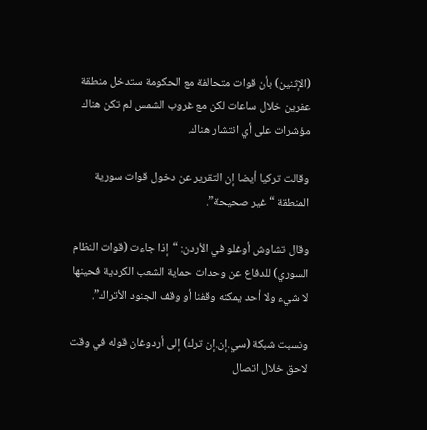(الإثنين) بأن قوات متحالفة مع الحكومة ستدخل منطقة عفرين خلال ساعات لكن مع غروب الشمس لم تكن هناك مؤشرات على أي انتشار هناك.

وقالت تركيا أيضا إن التقرير عن دخول قوات سورية المنطقة “غير صحيحة”.

وقال تشاوش أوغلو في الأردن: “إذا جاءت (قوات النظام السوري) للدفاع عن وحدات حماية الشعب الكردية فحينها لا شيء ولا أحد يمكنه وقفنا أو وقف الجنود الأتراك”.

ونسبت شبكة (سي.إن.إن ترك) إلى أردوغان قوله في وقت لاحق خلال اتصال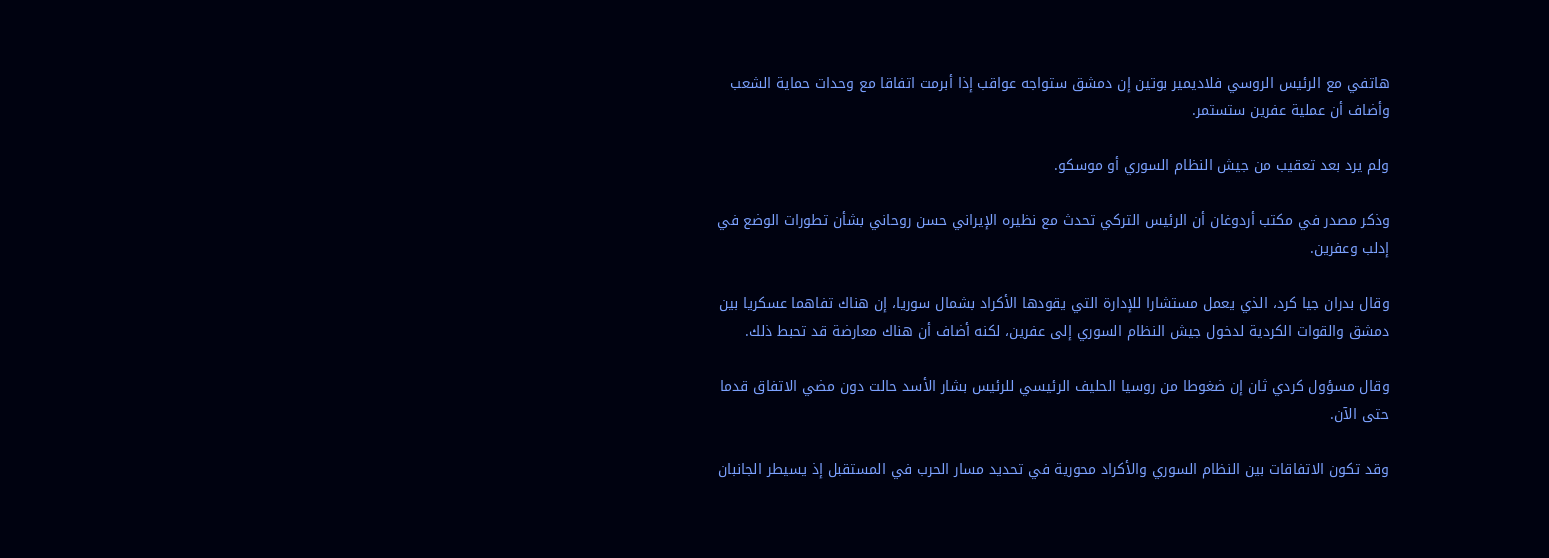هاتفي مع الرئيس الروسي فلاديمير بوتين إن دمشق ستواجه عواقب إذا أبرمت اتفاقا مع وحدات حماية الشعب وأضاف أن عملية عفرين ستستمر.

ولم يرد بعد تعقيب من جيش النظام السوري أو موسكو.

وذكر مصدر في مكتب أردوغان أن الرئيس التركي تحدث مع نظيره الإيراني حسن روحاني بشأن تطورات الوضع في إدلب وعفرين.

وقال بدران جيا كرد، الذي يعمل مستشارا للإدارة التي يقودها الأكراد بشمال سوريا، إن هناك تفاهما عسكريا بين دمشق والقوات الكردية لدخول جيش النظام السوري إلى عفرين، لكنه أضاف أن هناك معارضة قد تحبط ذلك.

وقال مسؤول كردي ثان إن ضغوطا من روسيا الحليف الرئيسي للرئيس بشار الأسد حالت دون مضي الاتفاق قدما حتى الآن.

وقد تكون الاتفاقات بين النظام السوري والأكراد محورية في تحديد مسار الحرب في المستقبل إذ يسيطر الجانبان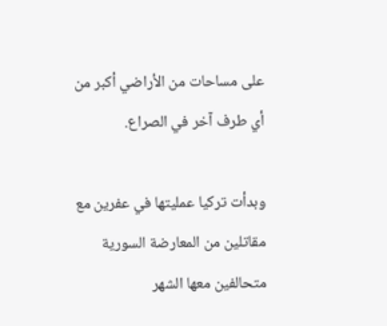على مساحات من الأراضي أكبر من أي طرف آخر في الصراع.

وبدأت تركيا عمليتها في عفرين مع مقاتلين من المعارضة السورية متحالفين معها الشهر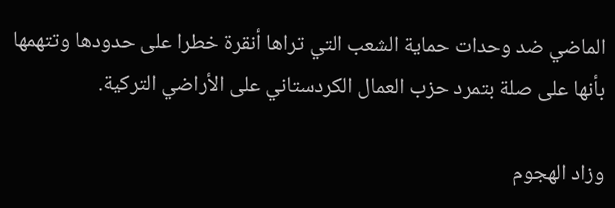الماضي ضد وحدات حماية الشعب التي تراها أنقرة خطرا على حدودها وتتهمها بأنها على صلة بتمرد حزب العمال الكردستاني على الأراضي التركية.

وزاد الهجوم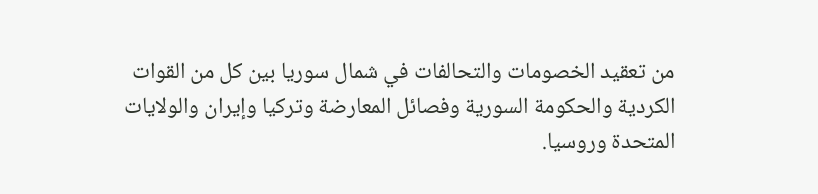من تعقيد الخصومات والتحالفات في شمال سوريا بين كل من القوات الكردية والحكومة السورية وفصائل المعارضة وتركيا وإيران والولايات المتحدة وروسيا.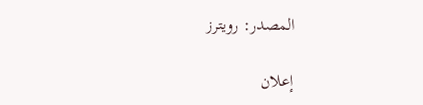المصدر: رويترز

إعلان